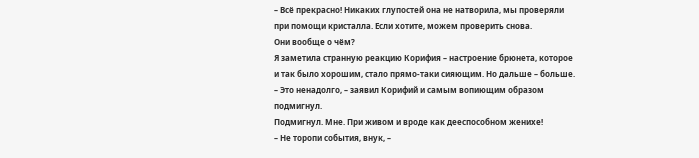– Всё прекрасно! Никаких глупостей она не натворила, мы проверяли при помощи кристалла. Если хотите, можем проверить снова.
Они вообще о чём?
Я заметила странную реакцию Корифия – настроение брюнета, которое и так было хорошим, стало прямо-таки сияющим. Но дальше – больше.
– Это ненадолго, – заявил Корифий и самым вопиющим образом подмигнул.
Подмигнул. Мне. При живом и вроде как дееспособном женихе!
– Не торопи события, внук, –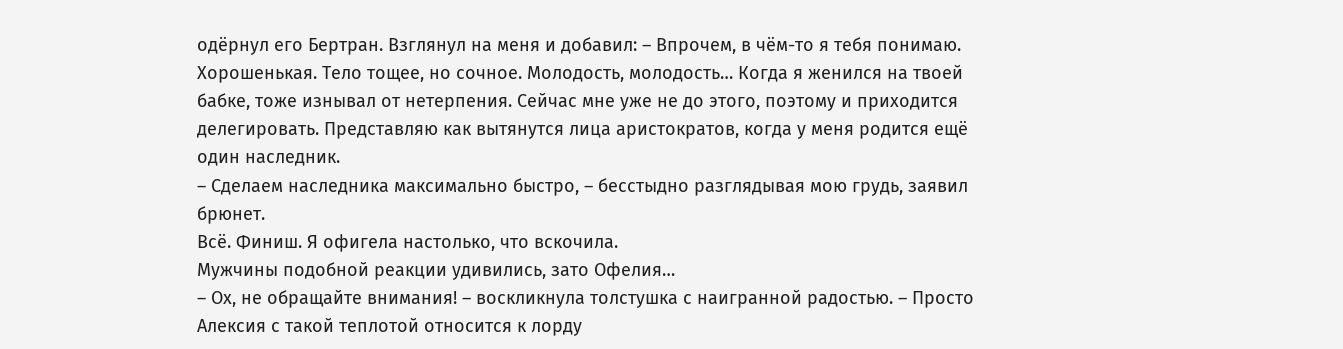одёрнул его Бертран. Взглянул на меня и добавил: – Впрочем, в чём-то я тебя понимаю. Хорошенькая. Тело тощее, но сочное. Молодость, молодость… Когда я женился на твоей бабке, тоже изнывал от нетерпения. Сейчас мне уже не до этого, поэтому и приходится делегировать. Представляю как вытянутся лица аристократов, когда у меня родится ещё один наследник.
– Сделаем наследника максимально быстро, – бесстыдно разглядывая мою грудь, заявил брюнет.
Всё. Финиш. Я офигела настолько, что вскочила.
Мужчины подобной реакции удивились, зато Офелия…
– Ох, не обращайте внимания! – воскликнула толстушка с наигранной радостью. – Просто Алексия с такой теплотой относится к лорду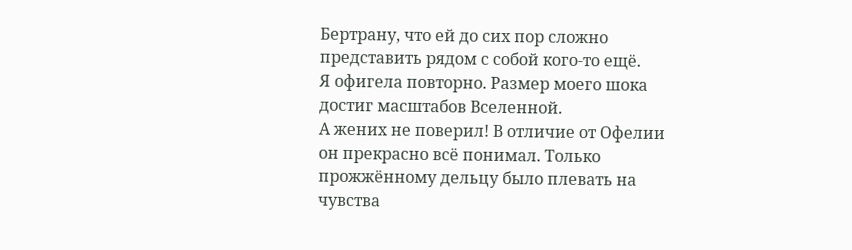Бертрану, что ей до сих пор сложно представить рядом с собой кого-то ещё.
Я офигела повторно. Размер моего шока достиг масштабов Вселенной.
А жених не поверил! В отличие от Офелии он прекрасно всё понимал. Только прожжённому дельцу было плевать на чувства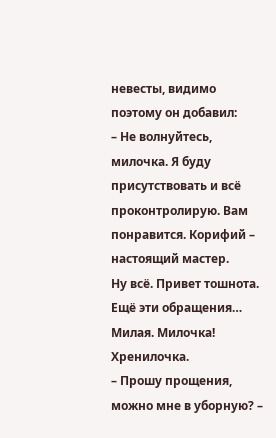невесты, видимо поэтому он добавил:
– Не волнуйтесь, милочка. Я буду присутствовать и всё проконтролирую. Вам понравится. Корифий – настоящий мастер.
Ну всё. Привет тошнота. Ещё эти обращения… Милая. Милочка!
Хренилочка.
– Прошу прощения, можно мне в уборную? –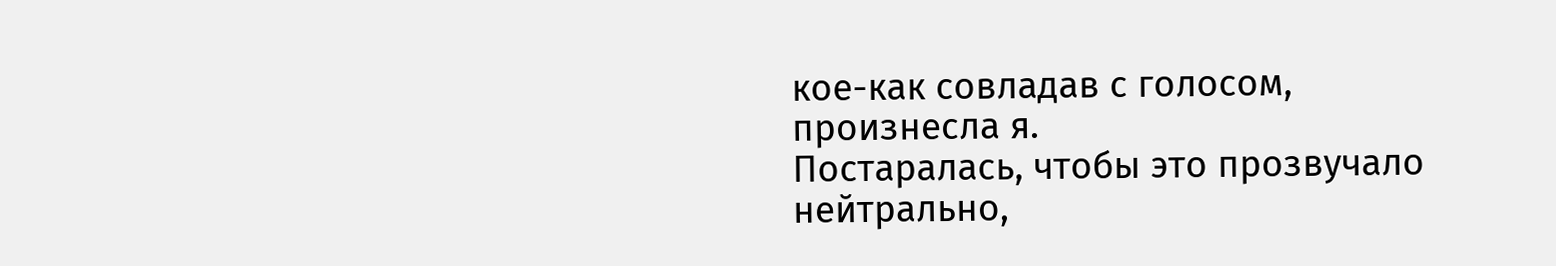кое-как совладав с голосом, произнесла я.
Постаралась, чтобы это прозвучало нейтрально,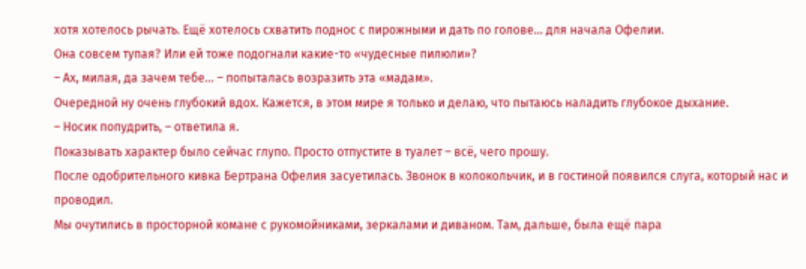хотя хотелось рычать. Ещё хотелось схватить поднос с пирожными и дать по голове… для начала Офелии.
Она совсем тупая? Или ей тоже подогнали какие-то «чудесные пилюли»?
– Ах, милая, да зачем тебе… – попыталась возразить эта «мадам».
Очередной ну очень глубокий вдох. Кажется, в этом мире я только и делаю, что пытаюсь наладить глубокое дыхание.
– Носик попудрить, – ответила я.
Показывать характер было сейчас глупо. Просто отпустите в туалет – всё, чего прошу.
После одобрительного кивка Бертрана Офелия засуетилась. Звонок в колокольчик, и в гостиной появился слуга, который нас и проводил.
Мы очутились в просторной комане с рукомойниками, зеркалами и диваном. Там, дальше, была ещё пара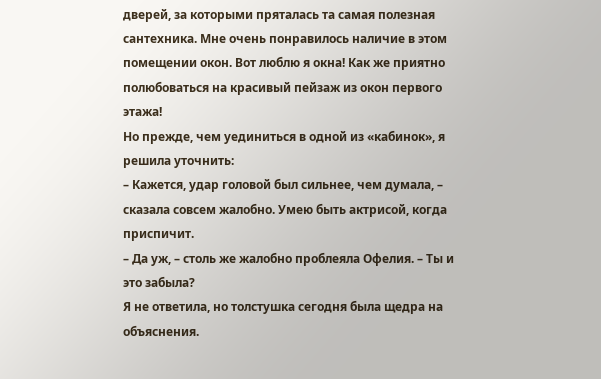дверей, за которыми пряталась та самая полезная сантехника. Мне очень понравилось наличие в этом помещении окон. Вот люблю я окна! Как же приятно полюбоваться на красивый пейзаж из окон первого этажа!
Но прежде, чем уединиться в одной из «кабинок», я решила уточнить:
– Кажется, удар головой был сильнее, чем думала, – сказала совсем жалобно. Умею быть актрисой, когда приспичит.
– Да уж, – столь же жалобно проблеяла Офелия. – Ты и это забыла?
Я не ответила, но толстушка сегодня была щедра на объяснения.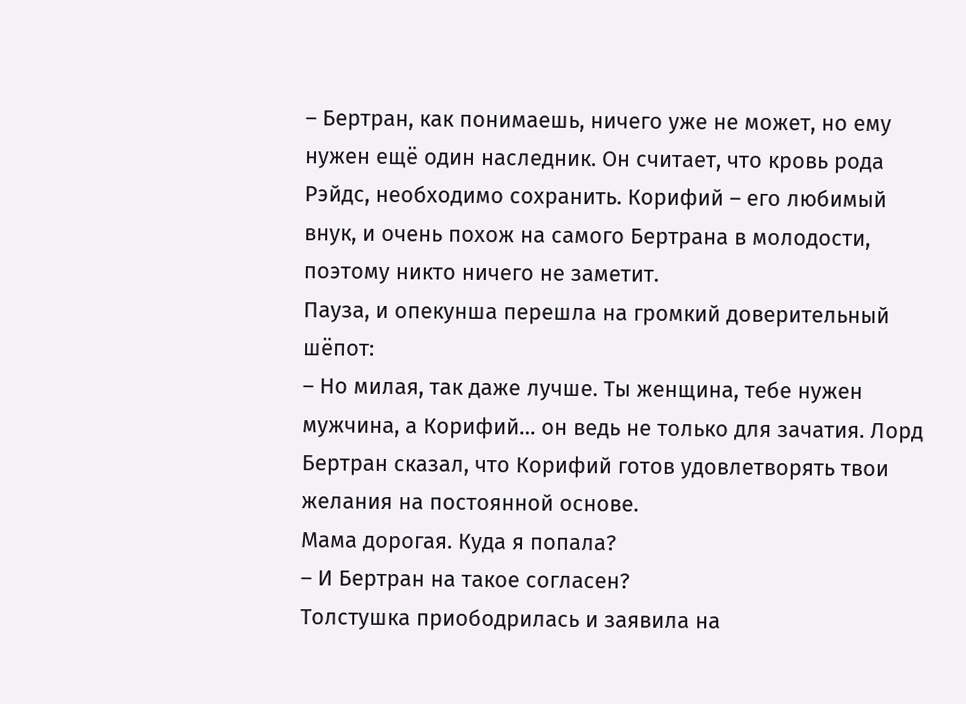– Бертран, как понимаешь, ничего уже не может, но ему нужен ещё один наследник. Он считает, что кровь рода Рэйдс, необходимо сохранить. Корифий – его любимый внук, и очень похож на самого Бертрана в молодости, поэтому никто ничего не заметит.
Пауза, и опекунша перешла на громкий доверительный шёпот:
– Но милая, так даже лучше. Ты женщина, тебе нужен мужчина, а Корифий… он ведь не только для зачатия. Лорд Бертран сказал, что Корифий готов удовлетворять твои желания на постоянной основе.
Мама дорогая. Куда я попала?
– И Бертран на такое согласен?
Толстушка приободрилась и заявила на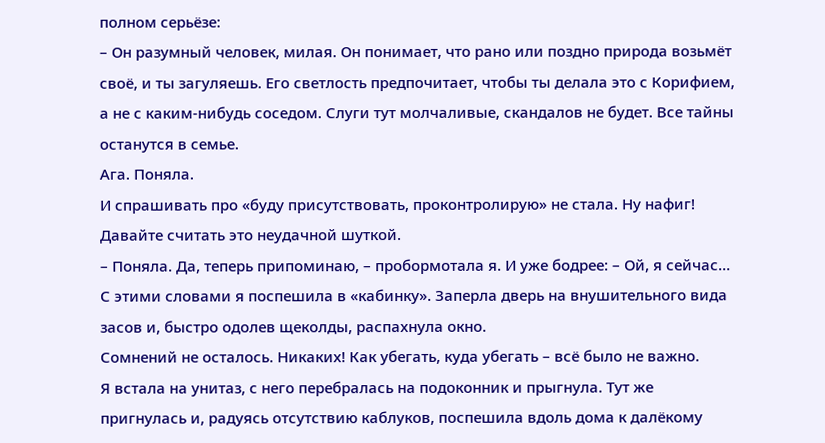полном серьёзе:
– Он разумный человек, милая. Он понимает, что рано или поздно природа возьмёт своё, и ты загуляешь. Его светлость предпочитает, чтобы ты делала это с Корифием, а не с каким-нибудь соседом. Слуги тут молчаливые, скандалов не будет. Все тайны останутся в семье.
Ага. Поняла.
И спрашивать про «буду присутствовать, проконтролирую» не стала. Ну нафиг! Давайте считать это неудачной шуткой.
– Поняла. Да, теперь припоминаю, – пробормотала я. И уже бодрее: – Ой, я сейчас…
С этими словами я поспешила в «кабинку». Заперла дверь на внушительного вида засов и, быстро одолев щеколды, распахнула окно.
Сомнений не осталось. Никаких! Как убегать, куда убегать – всё было не важно.
Я встала на унитаз, с него перебралась на подоконник и прыгнула. Тут же пригнулась и, радуясь отсутствию каблуков, поспешила вдоль дома к далёкому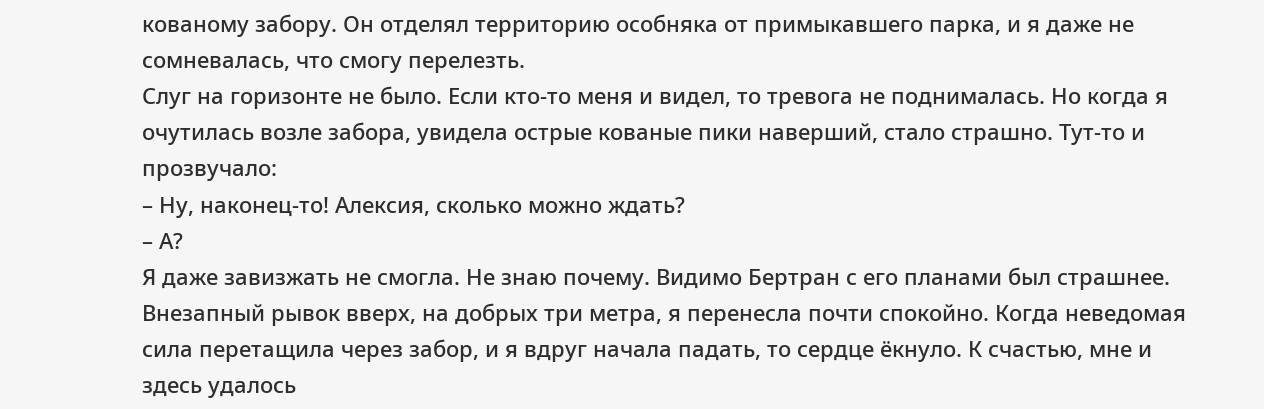кованому забору. Он отделял территорию особняка от примыкавшего парка, и я даже не сомневалась, что смогу перелезть.
Слуг на горизонте не было. Если кто-то меня и видел, то тревога не поднималась. Но когда я очутилась возле забора, увидела острые кованые пики наверший, стало страшно. Тут-то и прозвучало:
– Ну, наконец-то! Алексия, сколько можно ждать?
– А?
Я даже завизжать не смогла. Не знаю почему. Видимо Бертран с его планами был страшнее. Внезапный рывок вверх, на добрых три метра, я перенесла почти спокойно. Когда неведомая сила перетащила через забор, и я вдруг начала падать, то сердце ёкнуло. К счастью, мне и здесь удалось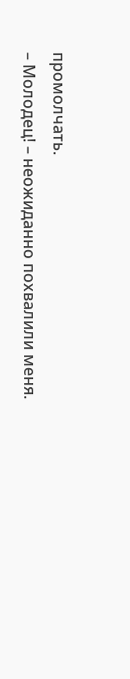промолчать.
– Молодец! – неожиданно похвалили меня.